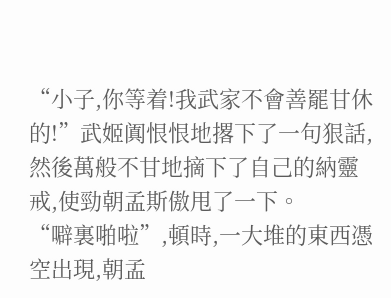“小子,你等着!我武家不會善罷甘休的!”武姬阗恨恨地撂下了一句狠話,然後萬般不甘地摘下了自己的納靈戒,使勁朝孟斯傲甩了一下。
“噼裏啪啦”,頓時,一大堆的東西憑空出現,朝孟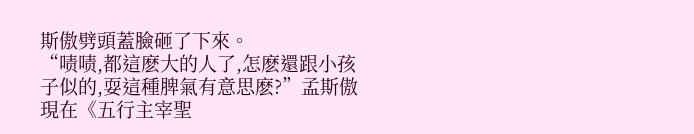斯傲劈頭蓋臉砸了下來。
“啧啧,都這麽大的人了,怎麽還跟小孩子似的,耍這種脾氣有意思麽?”孟斯傲現在《五行主宰聖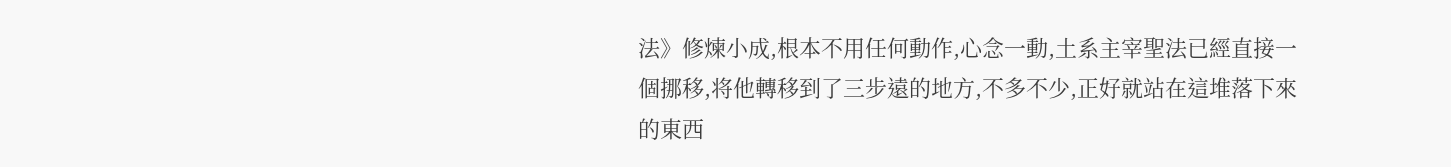法》修煉小成,根本不用任何動作,心念一動,土系主宰聖法已經直接一個挪移,将他轉移到了三步遠的地方,不多不少,正好就站在這堆落下來的東西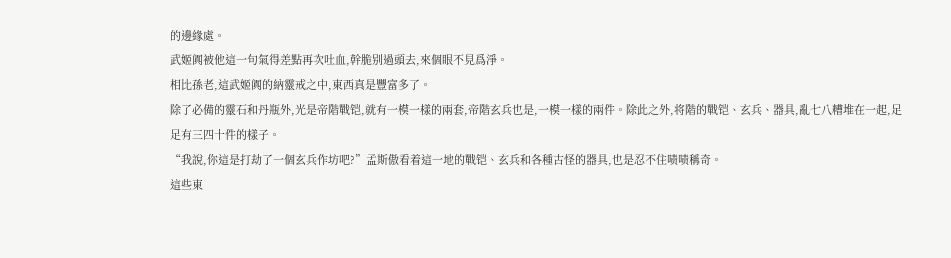的邊緣處。
武姬阗被他這一句氣得差點再次吐血,幹脆别過頭去,來個眼不見爲淨。
相比孫老,這武姬阗的納靈戒之中,東西真是豐富多了。
除了必備的靈石和丹瓶外,光是帝階戰铠,就有一模一樣的兩套,帝階玄兵也是,一模一樣的兩件。除此之外,将階的戰铠、玄兵、器具,亂七八糟堆在一起,足足有三四十件的樣子。
“我說,你這是打劫了一個玄兵作坊吧?”孟斯傲看着這一地的戰铠、玄兵和各種古怪的器具,也是忍不住啧啧稱奇。
這些東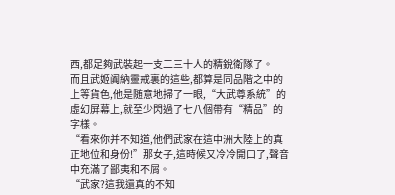西,都足夠武裝起一支二三十人的精銳衛隊了。
而且武姬阗納靈戒裏的這些,都算是同品階之中的上等貨色,他是随意地掃了一眼,“大武尊系統”的虛幻屏幕上,就至少閃過了七八個帶有“精品”的字樣。
“看來你并不知道,他們武家在這中洲大陸上的真正地位和身份!”那女子,這時候又冷冷開口了,聲音中充滿了鄙夷和不屑。
“武家?這我還真的不知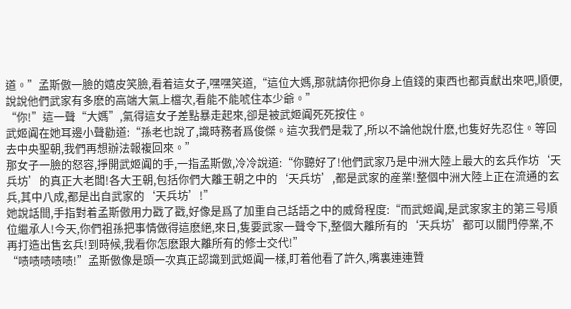道。”孟斯傲一臉的嬉皮笑臉,看着這女子,嘿嘿笑道,“這位大媽,那就請你把你身上值錢的東西也都貢獻出來吧,順便,說說他們武家有多麽的高端大氣上檔次,看能不能唬住本少爺。”
“你!”這一聲“大媽”,氣得這女子差點暴走起來,卻是被武姬阗死死按住。
武姬阗在她耳邊小聲勸道:“孫老也說了,識時務者爲俊傑。這次我們是栽了,所以不論他說什麽,也隻好先忍住。等回去中央聖朝,我們再想辦法報複回來。”
那女子一臉的怒容,掙開武姬阗的手,一指孟斯傲,冷冷說道:“你聽好了!他們武家乃是中洲大陸上最大的玄兵作坊‘天兵坊’的真正大老闆!各大王朝,包括你們大離王朝之中的‘天兵坊’,都是武家的産業!整個中洲大陸上正在流通的玄兵,其中八成,都是出自武家的‘天兵坊’!”
她說話間,手指對着孟斯傲用力戳了戳,好像是爲了加重自己話語之中的威脅程度:“而武姬阗,是武家家主的第三号順位繼承人!今天,你們祖孫把事情做得這麽絕,來日,隻要武家一聲令下,整個大離所有的‘天兵坊’都可以關門停業,不再打造出售玄兵!到時候,我看你怎麽跟大離所有的修士交代!”
“啧啧啧啧啧!”孟斯傲像是頭一次真正認識到武姬阗一樣,盯着他看了許久,嘴裏連連贊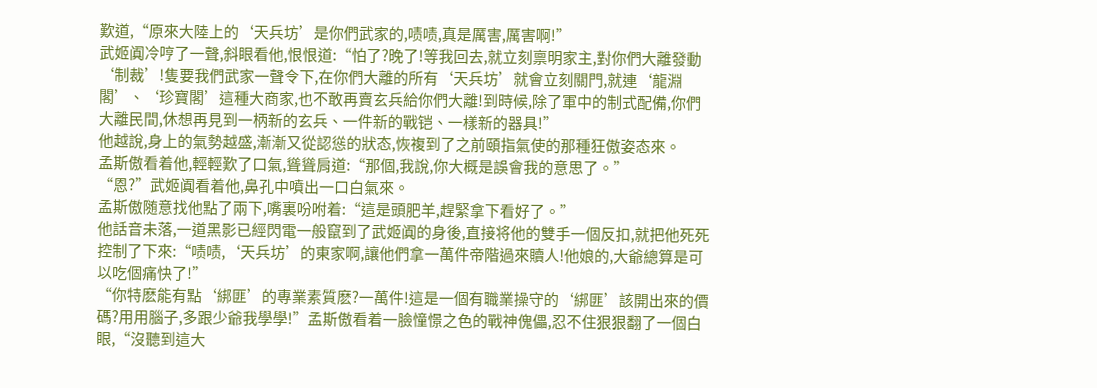歎道,“原來大陸上的‘天兵坊’是你們武家的,啧啧,真是厲害,厲害啊!”
武姬阗冷哼了一聲,斜眼看他,恨恨道:“怕了?晚了!等我回去,就立刻禀明家主,對你們大離發動‘制裁’!隻要我們武家一聲令下,在你們大離的所有‘天兵坊’就會立刻關門,就連‘龍淵閣’、‘珍寶閣’這種大商家,也不敢再賣玄兵給你們大離!到時候,除了軍中的制式配備,你們大離民間,休想再見到一柄新的玄兵、一件新的戰铠、一樣新的器具!”
他越說,身上的氣勢越盛,漸漸又從認慫的狀态,恢複到了之前頤指氣使的那種狂傲姿态來。
孟斯傲看着他,輕輕歎了口氣,聳聳肩道:“那個,我說,你大概是誤會我的意思了。”
“恩?”武姬阗看着他,鼻孔中噴出一口白氣來。
孟斯傲随意找他點了兩下,嘴裏吩咐着:“這是頭肥羊,趕緊拿下看好了。”
他話音未落,一道黑影已經閃電一般竄到了武姬阗的身後,直接将他的雙手一個反扣,就把他死死控制了下來:“啧啧,‘天兵坊’的東家啊,讓他們拿一萬件帝階過來贖人!他娘的,大爺總算是可以吃個痛快了!”
“你特麽能有點‘綁匪’的專業素質麽?一萬件!這是一個有職業操守的‘綁匪’該開出來的價碼?用用腦子,多跟少爺我學學!”孟斯傲看着一臉憧憬之色的戰神傀儡,忍不住狠狠翻了一個白眼,“沒聽到這大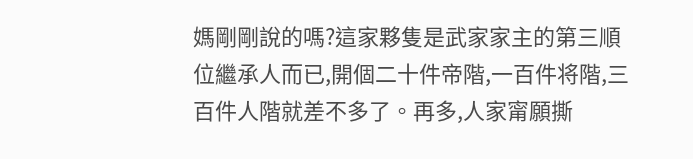媽剛剛說的嗎?這家夥隻是武家家主的第三順位繼承人而已,開個二十件帝階,一百件将階,三百件人階就差不多了。再多,人家甯願撕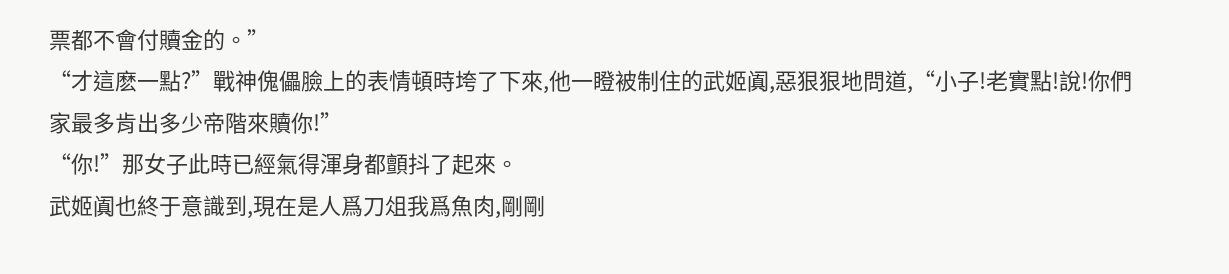票都不會付贖金的。”
“才這麽一點?”戰神傀儡臉上的表情頓時垮了下來,他一瞪被制住的武姬阗,惡狠狠地問道,“小子!老實點!說!你們家最多肯出多少帝階來贖你!”
“你!”那女子此時已經氣得渾身都顫抖了起來。
武姬阗也終于意識到,現在是人爲刀俎我爲魚肉,剛剛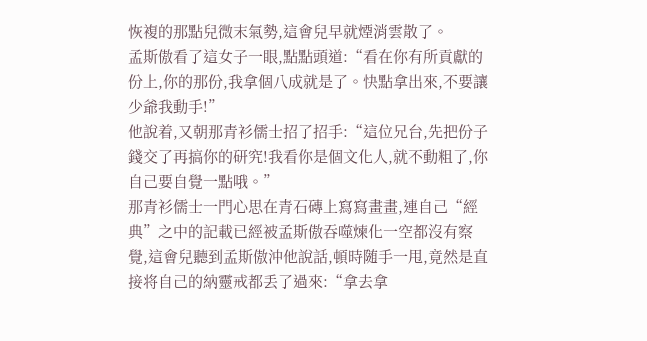恢複的那點兒微末氣勢,這會兒早就煙消雲散了。
孟斯傲看了這女子一眼,點點頭道:“看在你有所貢獻的份上,你的那份,我拿個八成就是了。快點拿出來,不要讓少爺我動手!”
他說着,又朝那青衫儒士招了招手:“這位兄台,先把份子錢交了再搞你的研究!我看你是個文化人,就不動粗了,你自己要自覺一點哦。”
那青衫儒士一門心思在青石磚上寫寫畫畫,連自己“經典”之中的記載已經被孟斯傲吞噬煉化一空都沒有察覺,這會兒聽到孟斯傲沖他說話,頓時随手一甩,竟然是直接将自己的納靈戒都丢了過來:“拿去拿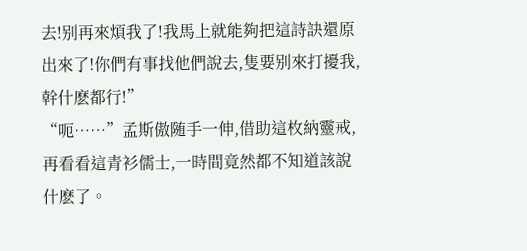去!别再來煩我了!我馬上就能夠把這詩訣還原出來了!你們有事找他們說去,隻要别來打擾我,幹什麽都行!”
“呃……”孟斯傲随手一伸,借助這枚納靈戒,再看看這青衫儒士,一時間竟然都不知道該說什麽了。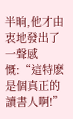半晌,他才由衷地發出了一聲感慨:“這特麽是個真正的讀書人啊!”